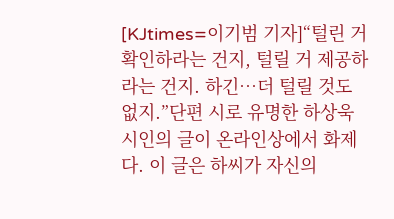[KJtimes=이기범 기자]“털린 거 확인하라는 건지, 털릴 거 제공하라는 건지. 하긴…더 털릴 것도 없지.”단편 시로 유명한 하상욱 시인의 글이 온라인상에서 화제다. 이 글은 하씨가 자신의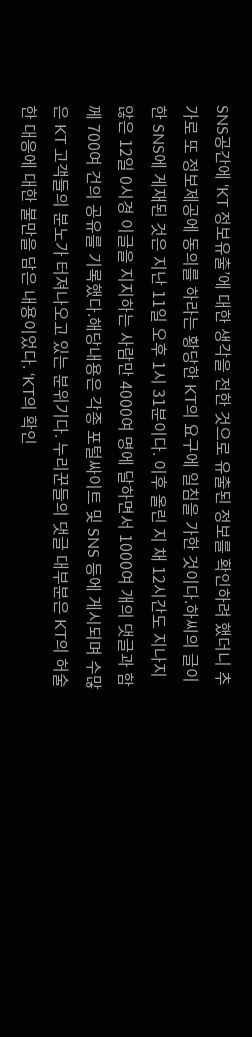SNS공간에 ‘KT 정보유출’에 대한 생각을 전한 것으로 유출된 정보를 확인하려 했더니 추가로 또 정보제공에 동의를 하라는 황당한 KT의 요구에 일침을 가한 것이다.하씨의 글이 한 SNS에 게재된 것은 지난 11일 오후 1시 31분이다. 이후 올린 지 채 12시간도 지나지 않은 12일 0시경 이글을 지지하는 사람만 4000여 명에 달하면서 1000여 개의 댓글과 함께 700여 건의 공유를 기록했다.해당내용은 각종 포털싸이트 및 SNS 등에 게시되며 수많은 KT 고객들의 분노가 터져나오고 있는 분위기다. 누리꾼들의 댓글 대부분은 KT의 허술한 대응에 대한 불만을 담은 내용이었다. ‘KT의 확인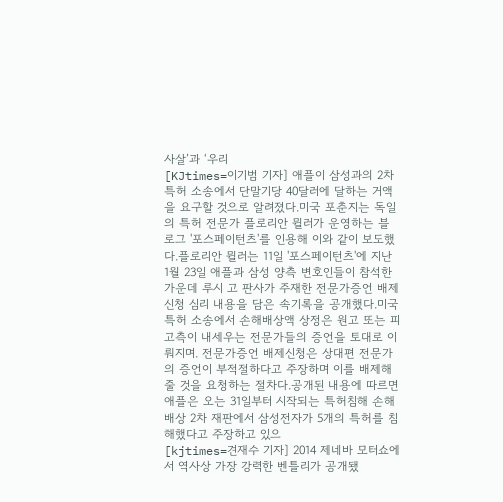사살’과 ‘우리
[KJtimes=이기범 기자] 애플이 삼성과의 2차 특허 소송에서 단말기당 40달러에 달하는 거액을 요구할 것으로 알려졌다.미국 포춘지는 독일의 특허 전문가 플로리안 뮐러가 운영하는 블로그 '포스페이턴츠'를 인용해 이와 같이 보도했다.플로리안 뮐러는 11일 '포스페이턴츠'에 지난 1월 23일 애플과 삼성 양측 변호인들이 참석한 가운데 루시 고 판사가 주재한 전문가증언 배제신청 심리 내용을 담은 속기록을 공개했다.미국 특허 소송에서 손해배상액 상정은 원고 또는 피고측이 내세우는 전문가들의 증언을 토대로 이뤄지며. 전문가증언 배제신청은 상대편 전문가의 증언이 부적절하다고 주장하며 이를 배제해줄 것을 요청하는 절차다.공개된 내용에 따르면 애플은 오는 31일부터 시작되는 특허침해 손해배상 2차 재판에서 삼성전자가 5개의 특허를 침해했다고 주장하고 있으
[kjtimes=견재수 기자] 2014 제네바 모터쇼에서 역사상 가장 강력한 벤틀리가 공개됐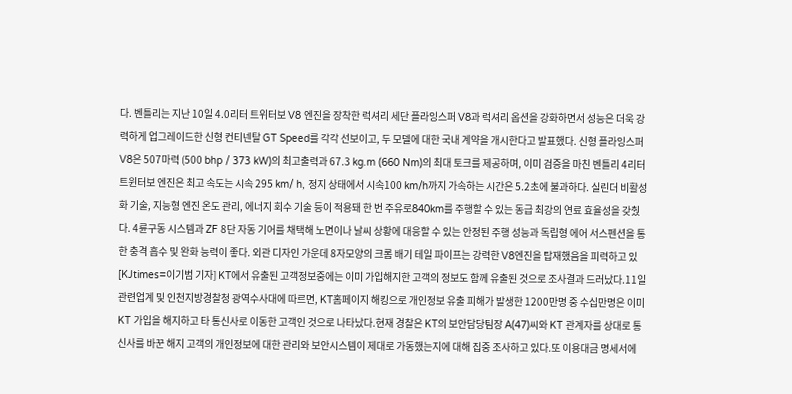다. 벤틀리는 지난 10일 4.0리터 트위터보 V8 엔진을 장착한 럭셔리 세단 플라잉스퍼 V8과 럭셔리 옵션을 강화하면서 성능은 더욱 강력하게 업그레이드한 신형 컨티넨탈 GT Speed를 각각 선보이고, 두 모델에 대한 국내 계약을 개시한다고 발표했다. 신형 플라잉스퍼 V8은 507마력 (500 bhp / 373 kW)의 최고출력과 67.3 kg.m (660 Nm)의 최대 토크를 제공하며, 이미 검증을 마친 벤틀리 4리터 트윈터보 엔진은 최고 속도는 시속 295 km/ h, 정지 상태에서 시속100 km/h까지 가속하는 시간은 5.2초에 불과하다. 실린더 비활성화 기술, 지능형 엔진 온도 관리, 에너지 회수 기술 등이 적용돼 한 번 주유로840km를 주행할 수 있는 동급 최강의 연료 효율성을 갖췄다. 4륜구동 시스템과 ZF 8단 자동 기어를 채택해 노면이나 날씨 상황에 대응할 수 있는 안정된 주행 성능과 독립형 에어 서스펜션을 통한 충격 흡수 및 완화 능력이 좋다. 외관 디자인 가운데 8자모양의 크롬 배기 테일 파이프는 강력한 V8엔진을 탑재했음을 피력하고 있
[KJtimes=이기범 기자] KT에서 유출된 고객정보중에는 이미 가입해지한 고객의 정보도 함께 유출된 것으로 조사결과 드러났다.11일 관련업계 및 인천지방경찰청 광역수사대에 따르면, KT홈페이지 해킹으로 개인정보 유출 피해가 발생한 1200만명 중 수십만명은 이미 KT 가입을 해지하고 타 통신사로 이동한 고객인 것으로 나타났다.현재 경찰은 KT의 보안담당팀장 A(47)씨와 KT 관계자를 상대로 통신사를 바꾼 해지 고객의 개인정보에 대한 관리와 보안시스템이 제대로 가동했는지에 대해 집중 조사하고 있다.또 이용대금 명세서에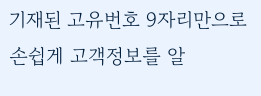기재된 고유번호 9자리만으로 손쉽게 고객정보를 알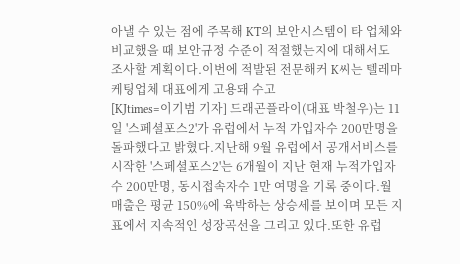아낼 수 있는 점에 주목해 KT의 보안시스템이 타 업체와 비교했을 때 보안규정 수준이 적절했는지에 대해서도 조사할 계획이다.이번에 적발된 전문해커 K씨는 텔레마케팅업체 대표에게 고용돼 수고
[KJtimes=이기범 기자] 드래곤플라이(대표 박철우)는 11일 '스페셜포스2'가 유럽에서 누적 가입자수 200만명을 돌파했다고 밝혔다.지난해 9월 유럽에서 공개서비스를 시작한 '스페셜포스2'는 6개월이 지난 현재 누적가입자수 200만명, 동시접속자수 1만 여명을 기록 중이다.월 매출은 평균 150%에 육박하는 상승세를 보이며 모든 지표에서 지속적인 성장곡선을 그리고 있다.또한 유럽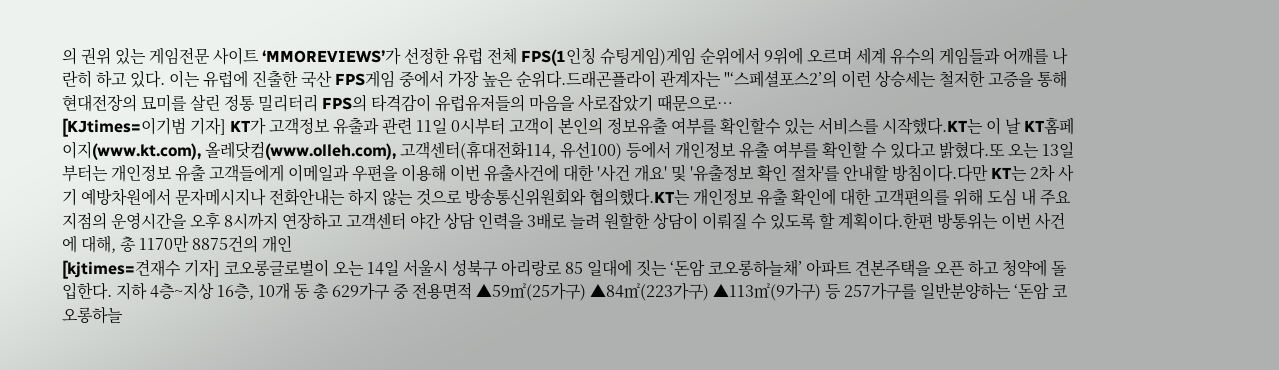의 권위 있는 게임전문 사이트 ‘MMOREVIEWS’가 선정한 유럽 전체 FPS(1인칭 슈팅게임)게임 순위에서 9위에 오르며 세계 유수의 게임들과 어깨를 나란히 하고 있다. 이는 유럽에 진출한 국산 FPS게임 중에서 가장 높은 순위다.드래곤플라이 관계자는 "‘스페셜포스2’의 이런 상승세는 철저한 고증을 통해 현대전장의 묘미를 살린 정통 밀리터리 FPS의 타격감이 유럽유저들의 마음을 사로잡았기 때문으로…
[KJtimes=이기범 기자] KT가 고객정보 유출과 관련 11일 0시부터 고객이 본인의 정보유출 여부를 확인할수 있는 서비스를 시작했다.KT는 이 날 KT홈페이지(www.kt.com), 올레닷컴(www.olleh.com), 고객센터(휴대전화114, 유선100) 등에서 개인정보 유출 여부를 확인할 수 있다고 밝혔다.또 오는 13일부터는 개인정보 유출 고객들에게 이메일과 우편을 이용해 이번 유출사건에 대한 '사건 개요' 및 '유출정보 확인 절차'를 안내할 방침이다.다만 KT는 2차 사기 예방차원에서 문자메시지나 전화안내는 하지 않는 것으로 방송통신위원회와 협의했다.KT는 개인정보 유출 확인에 대한 고객편의를 위해 도심 내 주요지점의 운영시간을 오후 8시까지 연장하고 고객센터 야간 상담 인력을 3배로 늘려 원할한 상담이 이뤄질 수 있도록 할 계획이다.한편 방통위는 이번 사건에 대해, 총 1170만 8875건의 개인
[kjtimes=견재수 기자] 코오롱글로벌이 오는 14일 서울시 성북구 아리랑로 85 일대에 짓는 ‘돈암 코오롱하늘채’ 아파트 견본주택을 오픈 하고 청약에 돌입한다. 지하 4층~지상 16층, 10개 동 총 629가구 중 전용면적 ▲59㎡(25가구) ▲84㎡(223가구) ▲113㎡(9가구) 등 257가구를 일반분양하는 ‘돈암 코오롱하늘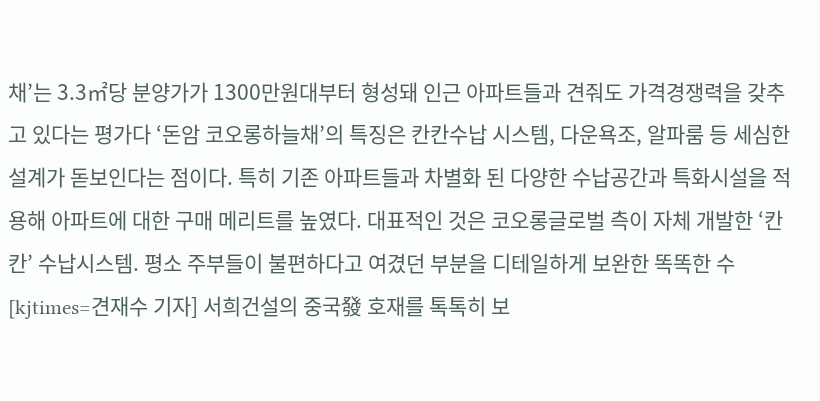채’는 3.3㎡당 분양가가 1300만원대부터 형성돼 인근 아파트들과 견줘도 가격경쟁력을 갖추고 있다는 평가다 ‘돈암 코오롱하늘채’의 특징은 칸칸수납 시스템, 다운욕조, 알파룸 등 세심한 설계가 돋보인다는 점이다. 특히 기존 아파트들과 차별화 된 다양한 수납공간과 특화시설을 적용해 아파트에 대한 구매 메리트를 높였다. 대표적인 것은 코오롱글로벌 측이 자체 개발한 ‘칸칸’ 수납시스템. 평소 주부들이 불편하다고 여겼던 부분을 디테일하게 보완한 똑똑한 수
[kjtimes=견재수 기자] 서희건설의 중국發 호재를 톡톡히 보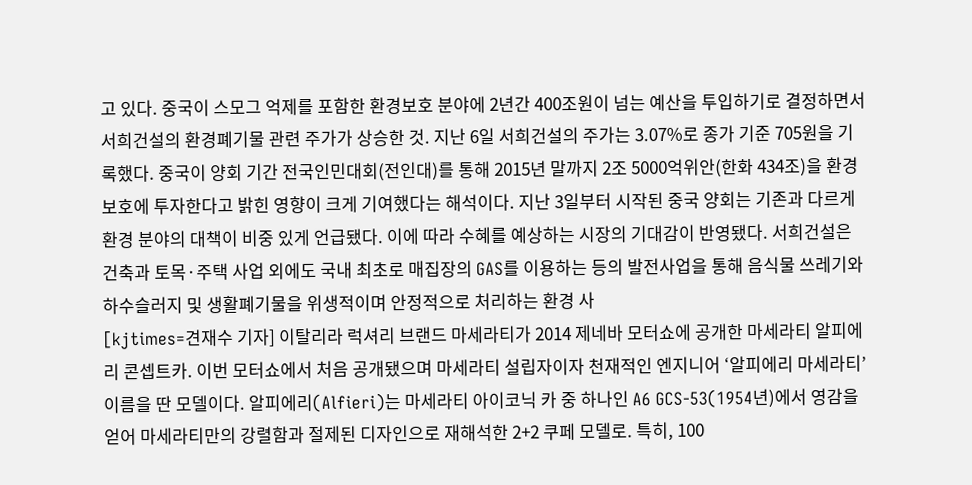고 있다. 중국이 스모그 억제를 포함한 환경보호 분야에 2년간 400조원이 넘는 예산을 투입하기로 결정하면서 서희건설의 환경폐기물 관련 주가가 상승한 것. 지난 6일 서희건설의 주가는 3.07%로 종가 기준 705원을 기록했다. 중국이 양회 기간 전국인민대회(전인대)를 통해 2015년 말까지 2조 5000억위안(한화 434조)을 환경보호에 투자한다고 밝힌 영향이 크게 기여했다는 해석이다. 지난 3일부터 시작된 중국 양회는 기존과 다르게 환경 분야의 대책이 비중 있게 언급됐다. 이에 따라 수혜를 예상하는 시장의 기대감이 반영됐다. 서희건설은 건축과 토목·주택 사업 외에도 국내 최초로 매집장의 GAS를 이용하는 등의 발전사업을 통해 음식물 쓰레기와 하수슬러지 및 생활폐기물을 위생적이며 안정적으로 처리하는 환경 사
[kjtimes=견재수 기자] 이탈리라 럭셔리 브랜드 마세라티가 2014 제네바 모터쇼에 공개한 마세라티 알피에리 콘셉트카. 이번 모터쇼에서 처음 공개됐으며 마세라티 설립자이자 천재적인 엔지니어 ‘알피에리 마세라티’ 이름을 딴 모델이다. 알피에리(Alfieri)는 마세라티 아이코닉 카 중 하나인 A6 GCS-53(1954년)에서 영감을 얻어 마세라티만의 강렬함과 절제된 디자인으로 재해석한 2+2 쿠페 모델로. 특히, 100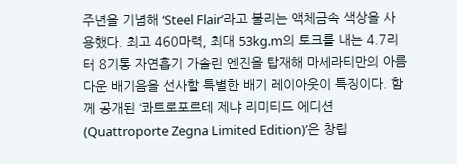주년을 기념해 ‘Steel Flair’라고 불리는 액체금속 색상을 사용했다. 최고 460마력, 최대 53kg.m의 토크를 내는 4.7리터 8기통 자연흡기 가솔린 엔진을 탑재해 마세라티만의 아름다운 배기음을 선사할 특별한 배기 레이아웃이 특징이다. 함께 공개된 ‘콰트로포르테 제냐 리미티드 에디션(Quattroporte Zegna Limited Edition)’은 창립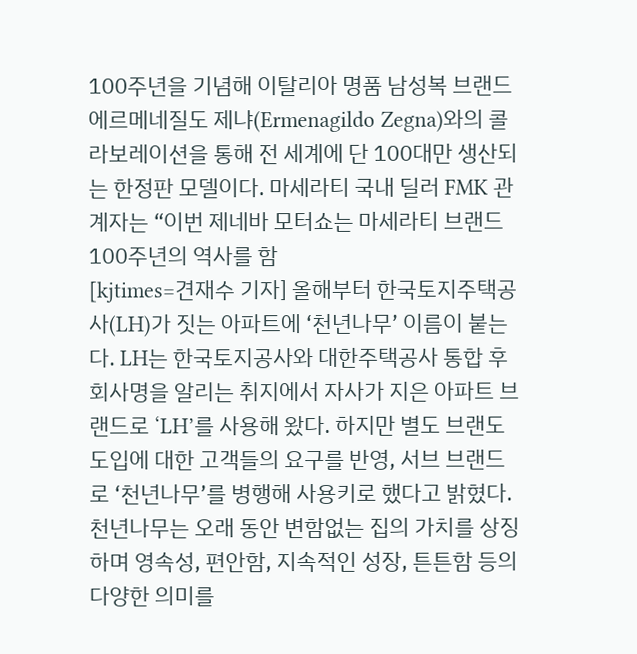100주년을 기념해 이탈리아 명품 남성복 브랜드 에르메네질도 제냐(Ermenagildo Zegna)와의 콜라보레이션을 통해 전 세계에 단 100대만 생산되는 한정판 모델이다. 마세라티 국내 딜러 FMK 관계자는 “이번 제네바 모터쇼는 마세라티 브랜드 100주년의 역사를 함
[kjtimes=견재수 기자] 올해부터 한국토지주택공사(LH)가 짓는 아파트에 ‘천년나무’ 이름이 붙는다. LH는 한국토지공사와 대한주택공사 통합 후 회사명을 알리는 취지에서 자사가 지은 아파트 브랜드로 ‘LH’를 사용해 왔다. 하지만 별도 브랜도 도입에 대한 고객들의 요구를 반영, 서브 브랜드로 ‘천년나무’를 병행해 사용키로 했다고 밝혔다. 천년나무는 오래 동안 변함없는 집의 가치를 상징하며 영속성, 편안함, 지속적인 성장, 튼튼함 등의 다양한 의미를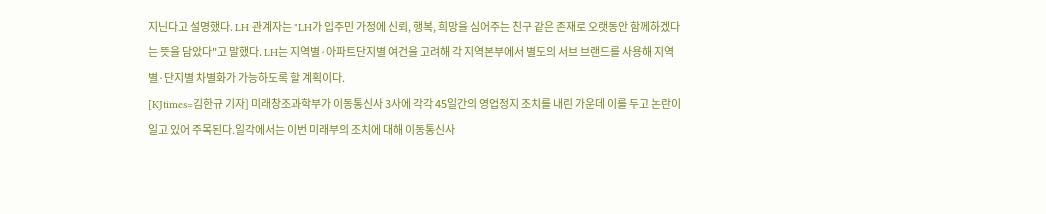지닌다고 설명했다. LH 관계자는 "LH가 입주민 가정에 신뢰, 행복, 희망을 심어주는 친구 같은 존재로 오랫동안 함께하겠다는 뜻을 담았다"고 말했다. LH는 지역별·아파트단지별 여건을 고려해 각 지역본부에서 별도의 서브 브랜드를 사용해 지역별·단지별 차별화가 가능하도록 할 계획이다.
[KJtimes=김한규 기자] 미래창조과학부가 이동통신사 3사에 각각 45일간의 영업정지 조치를 내린 가운데 이를 두고 논란이 일고 있어 주목된다.일각에서는 이번 미래부의 조치에 대해 이동통신사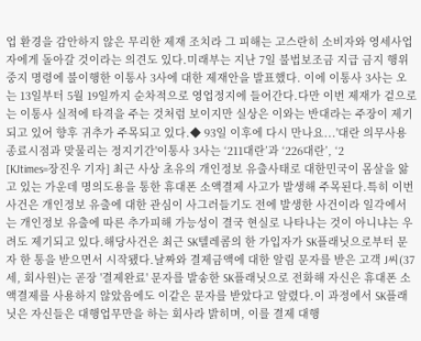업 환경을 감안하지 않은 무리한 제재 조치라 그 피해는 고스란히 소비자와 영세사업자에게 돌아갈 것이라는 의견도 있다.미래부는 지난 7일 불법보조금 지급 금지 행위 중지 명령에 불이행한 이통사 3사에 대한 제재안을 발표했다. 이에 이통사 3사는 오는 13일부터 5월 19일까지 순차적으로 영업정지에 들어간다.다만 이번 제재가 겉으로는 이통사 실적에 타격을 주는 것처럼 보이지만 실상은 이와는 반대라는 주장이 제기되고 있어 향후 귀추가 주목되고 있다.◆ 93일 이후에 다시 만나요...'대란 의무사용 종료시점과 맞물리는 정지기간'이통사 3사는 ‘211대란’과 ‘226대란’, ‘2
[KJtimes=장진우 기자] 최근 사상 초유의 개인정보 유출사태로 대한민국이 몸살을 앓고 있는 가운데 명의도용을 통한 휴대폰 소액결제 사고가 발생해 주목된다.특히 이번 사건은 개인정보 유출에 대한 관심이 사그러들기도 전에 발생한 사건이라 일각에서는 개인정보 유출에 따른 추가피해 가능성이 결국 현실로 나타나는 것이 아니냐는 우려도 제기되고 있다.해당사건은 최근 SK텔레콤의 한 가입자가 SK플래닛으로부터 문자 한 통을 받으면서 시작됐다.날짜와 결제금액에 대한 알림 문자를 받은 고객 J씨(37세, 회사원)는 곧장 '결제완료' 문자를 발송한 SK플래닛으로 전화해 자신은 휴대폰 소액결제를 사용하지 않았음에도 이같은 문자를 받았다고 알렸다.이 과정에서 SK플래닛은 자신들은 대행업무만을 하는 회사라 밝히며, 이를 결제 대행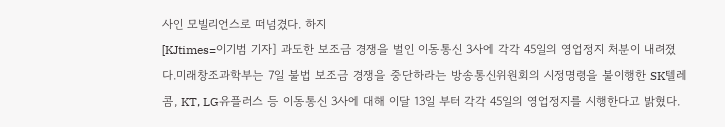사인 모빌리언스로 떠넘겼다. 하지
[KJtimes=이기범 기자] 과도한 보조금 경쟁을 벌인 이동통신 3사에 각각 45일의 영업정지 처분이 내려졌다.미래창조과학부는 7일 불법 보조금 경쟁을 중단하라는 방송통신위원회의 시정명령을 불이행한 SK텔레콤, KT, LG유플러스 등 이동통신 3사에 대해 이달 13일 부터 각각 45일의 영업정지를 시행한다고 밝혔다.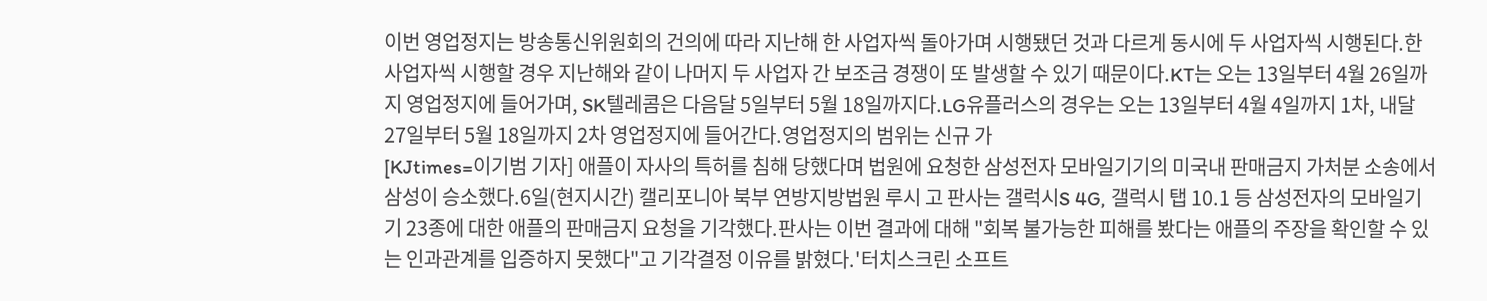이번 영업정지는 방송통신위원회의 건의에 따라 지난해 한 사업자씩 돌아가며 시행됐던 것과 다르게 동시에 두 사업자씩 시행된다.한 사업자씩 시행할 경우 지난해와 같이 나머지 두 사업자 간 보조금 경쟁이 또 발생할 수 있기 때문이다.KT는 오는 13일부터 4월 26일까지 영업정지에 들어가며, SK텔레콤은 다음달 5일부터 5월 18일까지다.LG유플러스의 경우는 오는 13일부터 4월 4일까지 1차, 내달 27일부터 5월 18일까지 2차 영업정지에 들어간다.영업정지의 범위는 신규 가
[KJtimes=이기범 기자] 애플이 자사의 특허를 침해 당했다며 법원에 요청한 삼성전자 모바일기기의 미국내 판매금지 가처분 소송에서 삼성이 승소했다.6일(현지시간) 캘리포니아 북부 연방지방법원 루시 고 판사는 갤럭시S 4G, 갤럭시 탭 10.1 등 삼성전자의 모바일기기 23종에 대한 애플의 판매금지 요청을 기각했다.판사는 이번 결과에 대해 "회복 불가능한 피해를 봤다는 애플의 주장을 확인할 수 있는 인과관계를 입증하지 못했다"고 기각결정 이유를 밝혔다.'터치스크린 소프트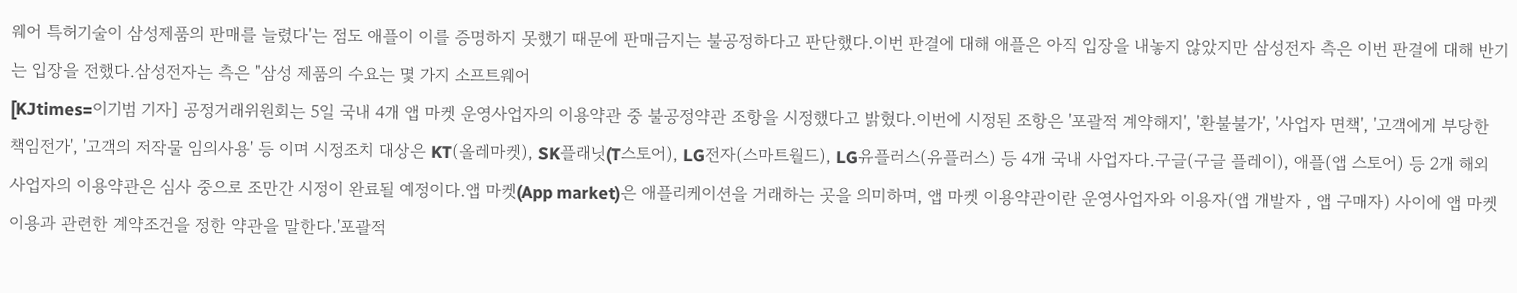웨어 특허기술이 삼성제품의 판매를 늘렸다'는 점도 애플이 이를 증명하지 못했기 때문에 판매금지는 불공정하다고 판단했다.이번 판결에 대해 애플은 아직 입장을 내놓지 않았지만 삼성전자 측은 이번 판결에 대해 반기는 입장을 전했다.삼성전자는 측은 "삼성 제품의 수요는 몇 가지 소프트웨어
[KJtimes=이기범 기자] 공정거래위원회는 5일 국내 4개 앱 마켓 운영사업자의 이용약관 중 불공정약관 조항을 시정했다고 밝혔다.이번에 시정된 조항은 '포괄적 계약해지', '환불불가', '사업자 면책', '고객에게 부당한 책임전가', '고객의 저작물 임의사용' 등 이며 시정조치 대상은 KT(올레마켓), SK플래닛(T스토어), LG전자(스마트월드), LG유플러스(유플러스) 등 4개 국내 사업자다.구글(구글 플레이), 애플(앱 스토어) 등 2개 해외 사업자의 이용약관은 심사 중으로 조만간 시정이 완료될 예정이다.앱 마켓(App market)은 애플리케이션을 거래하는 곳을 의미하며, 앱 마켓 이용약관이란 운영사업자와 이용자(앱 개발자 , 앱 구매자) 사이에 앱 마켓 이용과 관련한 계약조건을 정한 약관을 말한다.'포괄적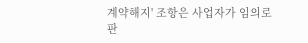계약해지' 조항은 사업자가 임의로 판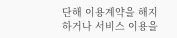단해 이용계약을 해지하거나 서비스 이용을